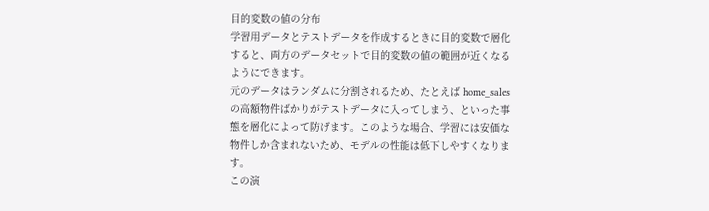目的変数の値の分布
学習用データとテストデータを作成するときに目的変数で層化すると、両方のデータセットで目的変数の値の範囲が近くなるようにできます。
元のデータはランダムに分割されるため、たとえば home_sales の高額物件ばかりがテストデータに入ってしまう、といった事態を層化によって防げます。このような場合、学習には安価な物件しか含まれないため、モデルの性能は低下しやすくなります。
この演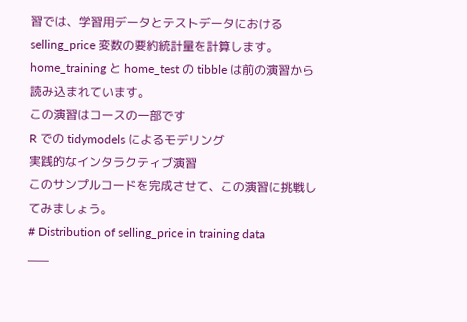習では、学習用データとテストデータにおける selling_price 変数の要約統計量を計算します。home_training と home_test の tibble は前の演習から読み込まれています。
この演習はコースの一部です
R での tidymodels によるモデリング
実践的なインタラクティブ演習
このサンプルコードを完成させて、この演習に挑戦してみましょう。
# Distribution of selling_price in training data
___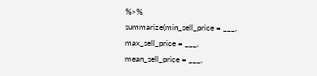%>%
summarize(min_sell_price = ___,
max_sell_price = ___,
mean_sell_price = ___,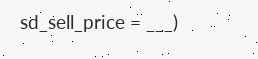sd_sell_price = ___)